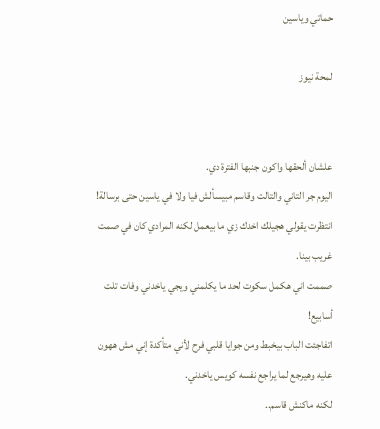حماتي وياسين

لمحة نيوز


علشان ألحقها واكون جنبها الفترة دي.
اليوم جر التاني والتالت وقاسم مبيسألش فيا ولا في ياسين حتى برسالة!
انتظرت يقولي هجيلك اخدك زي ما بيعمل لكنه المرادي كان في صمت غريب بينا.
صممت اني هكمل سكوت لحد ما يكلمني ويجي ياخدني وفات تلت أسابيع!
اتفاجئت الباب بيخبط ومن جوايا قلبي فرح لأني متأكدة إني مش ههون عليه وهيرجع لما يراجع نفسه كويس ياخدني.
لكنه ماكنش قاسم..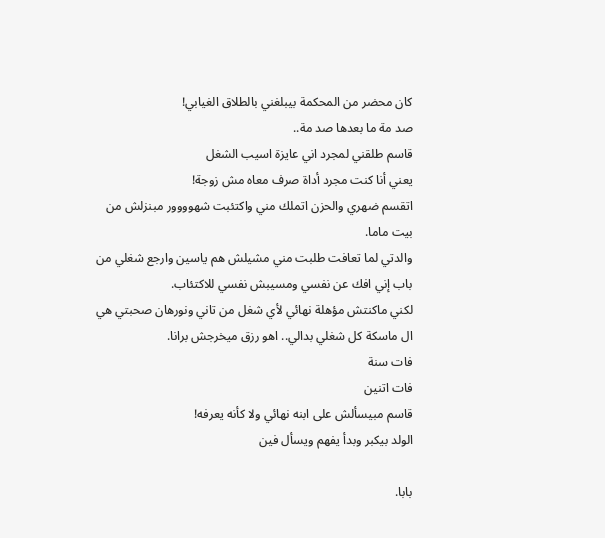كان محضر من المحكمة بيبلغني بالطلاق الغيابي!
صد مة ما بعدها صد مة..
قاسم طلقني لمجرد اني عايزة اسيب الشغل
يعني أنا كنت مجرد أداة صرف معاه مش زوجة!
اتقسم ضهري والحزن اتملك مني واكتئبت شهوووور مبنزلش من بيت ماما.
والدتي لما تعافت طلبت مني مشيلش هم ياسين وارجع شغلي من باب إني افك عن نفسي ومسيبش نفسي للاكتئاب.
لكني ماكنتش مؤهلة نهائي لأي شغل من تاني ونورهان صحبتي هي ال ماسكة كل شغلي بدالي.. اهو رزق ميخرجش برانا.
فات سنة
فات اتنين
قاسم مبيسألش على ابنه نهائي ولا كأنه يعرفه!
الولد بيكبر وبدأ يفهم ويسأل فين

بابا.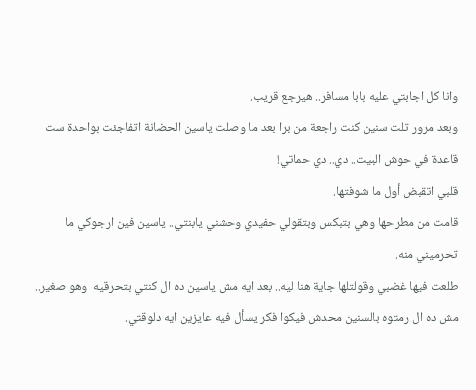وانا كل اجابتي عليه بابا مسافر.. هيرجع قريب.
وبعد مرور تلت سنين كنت راجعة من برا بعد ما وصلت ياسين الحضانة اتفاجئت بواحدة ست قاعدة في حوش البيت.. دي.. دي حماتي!
قلبي اتقبض أول ما شوفتها.
قامت من مطرحها وهي بتبكس وبتقولي حفيدي وحشني يابنتي.. ياسين فين ارجوكي ما تحرميني منه.
طلعت فيها غضبي وقولتلها جاية هنا ليه.. بعد ايه مش ياسين ده ال كنتي بتحرقيه  وهو صغير.. مش ده ال رمتوه بالسنين محدش فيكوا فكر يسأل فيه عايزين ايه دلوقتي.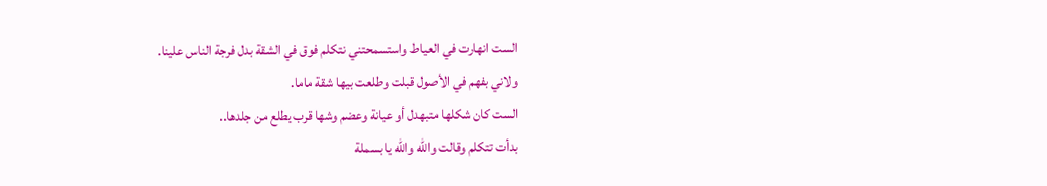الست انهارت في العياط واستسمحتني نتكلم فوق في الشقة بدل فرجة الناس علينا.
ولاني بفهم في الأصول قبلت وطلعت بيها شقة ماما.
الست كان شكلها متبهدل أو عيانة وعضم وشها قرب يطلع من جلدها..
بدأت تتكلم وقالت والله والله يا بسملة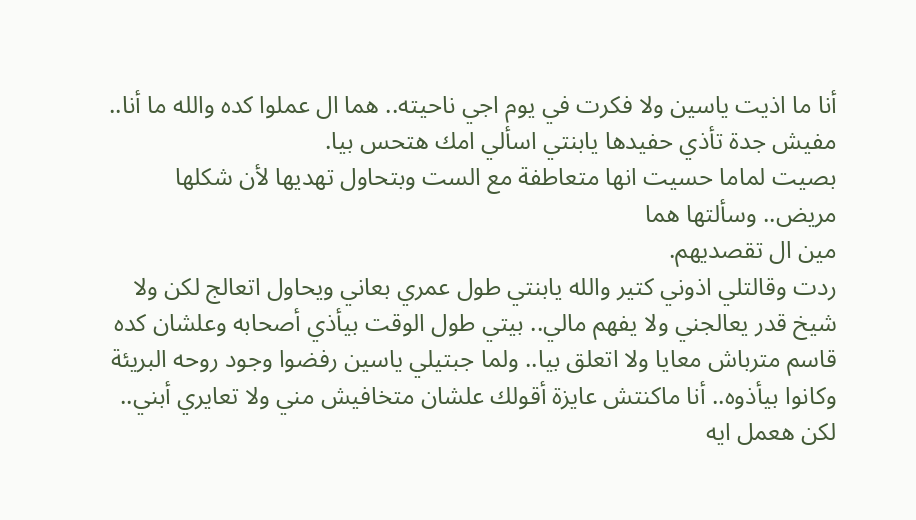أنا ما اذيت ياسين ولا فكرت في يوم اجي ناحيته.. هما ال عملوا كده والله ما أنا.. مفيش جدة تأذي حفيدها يابنتي اسألي امك هتحس بيا.
بصيت لماما حسيت انها متعاطفة مع الست وبتحاول تهديها لأن شكلها مريض.. وسألتها هما
مين ال تقصديهم.
ردت وقالتلي اذوني كتير والله يابنتي طول عمري بعاني ويحاول اتعالج لكن ولا شيخ قدر يعالجني ولا يفهم مالي.. بيتي طول الوقت بيأذي أصحابه وعلشان كده قاسم مترباش معايا ولا اتعلق بيا.. ولما جبتيلي ياسين رفضوا وجود روحه البريئة وكانوا بيأذوه.. أنا ماكنتش عايزة أقولك علشان متخافيش مني ولا تعايري أبني.. لكن هعمل ايه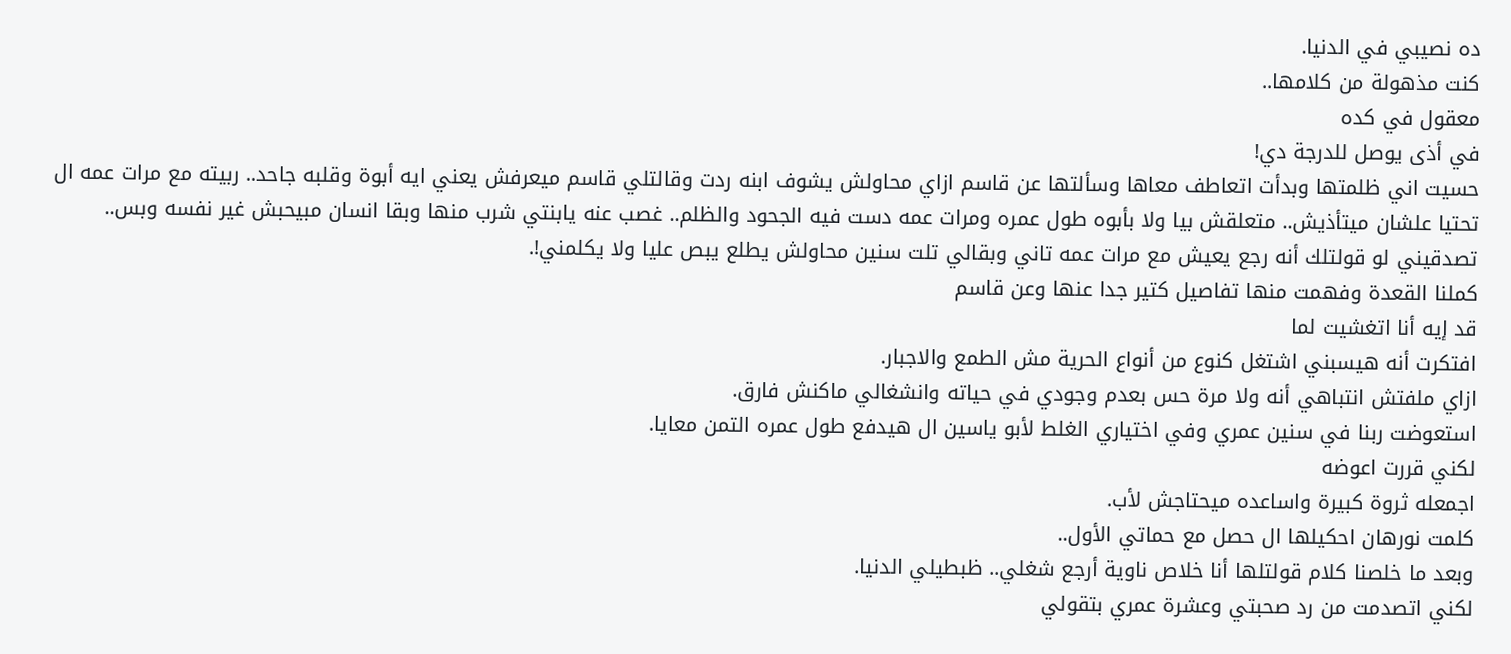ده نصيبي في الدنيا.
كنت مذهولة من كلامها..
معقول في كده
في أذى يوصل للدرجة دي!
حسيت اني ظلمتها وبدأت اتعاطف معاها وسألتها عن قاسم ازاي محاولش يشوف ابنه ردت وقالتلي قاسم ميعرفش يعني ايه أبوة وقلبه جاحد.. ربيته مع مرات عمه ال تحتيا علشان ميتأذيش.. متعلقش بيا ولا بأبوه طول عمره ومرات عمه دست فيه الجحود والظلم.. غصب عنه يابنتي شرب منها وبقا انسان مبيحبش غير نفسه وبس.. تصدقيني لو قولتلك أنه رجع يعيش مع مرات عمه تاني وبقالي تلت سنين محاولش يطلع يبص عليا ولا يكلمني!.
كملنا القعدة وفهمت منها تفاصيل كتير جدا عنها وعن قاسم
قد إيه أنا اتغشيت لما
افتكرت أنه هيسبني اشتغل كنوع من أنواع الحرية مش الطمع والاجبار.
ازاي ملفتش انتباهي أنه ولا مرة حس بعدم وجودي في حياته وانشغالي ماكنش فارق.
استعوضت ربنا في سنين عمري وفي اختياري الغلط لأبو ياسين ال هيدفع طول عمره التمن معايا.
لكني قررت اعوضه
اجمعله ثروة كبيرة واساعده ميحتاجش لأب.
كلمت نورهان احكيلها ال حصل مع حماتي الأول..
وبعد ما خلصنا كلام قولتلها أنا خلاص ناوية أرجع شغلي.. ظبطيلي الدنيا.
لكني اتصدمت من رد صحبتي وعشرة عمري بتقولي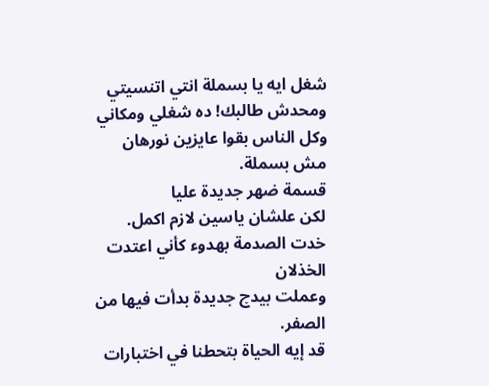شغل ايه يا بسملة انتي اتنسيتي ومحدش طالبك! ده شغلي ومكاني وكل الناس بقوا عايزين نورهان مش بسملة.
قسمة ضهر جديدة عليا
لكن علشان ياسين لازم اكمل.
خدت الصدمة بهدوء كأني اعتدت الخذلان
وعملت بيدچ جديدة بدأت فيها من الصفر.
قد إيه الحياة بتحطنا في اختبارات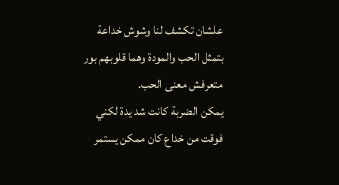علشان تكشف لنا وشوش خداعة بتمثل الحب والمودة وهما قلوبهم بور متعرفش معنى الحب.
يمكن الضربة كانت شد يدة لكني فوقت من خداع كان ممكن يستمر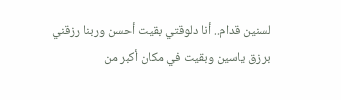لسنين قدام.. أنا دلوقتي بقيت أحسن وربنا رزقني
برزق ياسين وبقيت في مكان أكبر من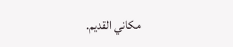مكاني القديم.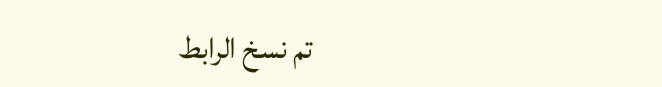تم نسخ الرابط